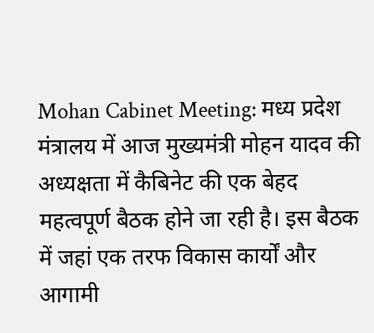Mohan Cabinet Meeting: मध्य प्रदेश मंत्रालय में आज मुख्यमंत्री मोहन यादव की अध्यक्षता में कैबिनेट की एक बेहद महत्वपूर्ण बैठक होने जा रही है। इस बैठक में जहां एक तरफ विकास कार्यों और आगामी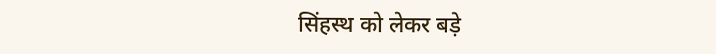सिंहस्थ को लेकर बड़े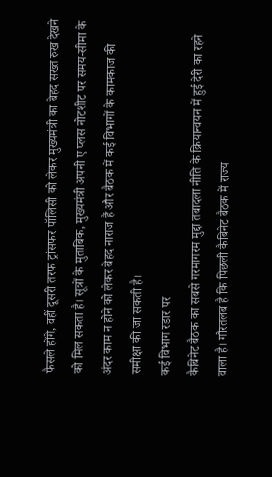फैसले होंगे, वहीं दूसरी तरफ ट्रांसफर पॉलिसी को लेकर मुख्यमंत्री का बेहद सख्त रुख देखने को मिल सकता है। सूत्रों के मुताबिक, मुख्यमंत्री अपनी ए प्लस नोटशीट पर समय-सीमा के अंदर काम न होने को लेकर बेहद नाराज हैं और बैठक में कई विभागों के कामकाज की समीक्षा की जा सकती है।
कई विभाग रडार पर
कैबिनेट बैठक का सबसे गरमागरम मुद्दा तबादला नीति के क्रियान्वयन में हुई देरी का रहने वाला है। गौरतलब है कि पिछली कैबिनेट बैठक में राज्य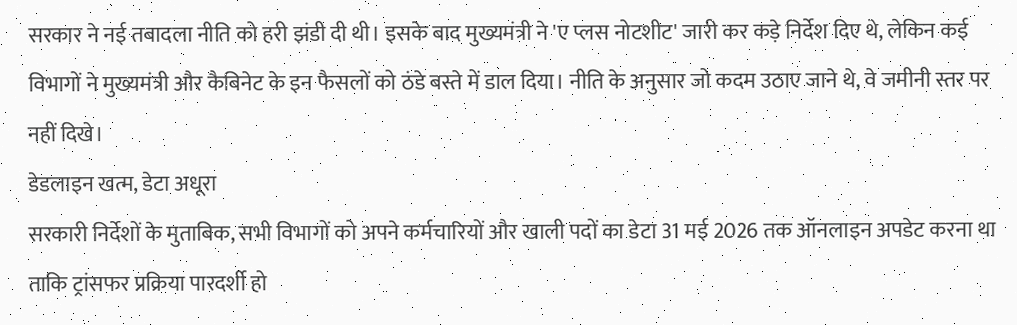सरकार ने नई तबादला नीति को हरी झंडी दी थी। इसके बाद मुख्यमंत्री ने 'ए प्लस नोटशीट' जारी कर कड़े निर्देश दिए थे, लेकिन कई विभागों ने मुख्यमंत्री और कैबिनेट के इन फैसलों को ठंडे बस्ते में डाल दिया। नीति के अनुसार जो कदम उठाए जाने थे, वे जमीनी स्तर पर नहीं दिखे।
डेडलाइन खत्म, डेटा अधूरा
सरकारी निर्देशों के मुताबिक, सभी विभागों को अपने कर्मचारियों और खाली पदों का डेटा 31 मई 2026 तक ऑनलाइन अपडेट करना था ताकि ट्रांसफर प्रक्रिया पारदर्शी हो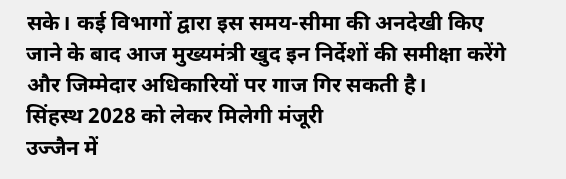सके। कई विभागों द्वारा इस समय-सीमा की अनदेखी किए जाने के बाद आज मुख्यमंत्री खुद इन निर्देशों की समीक्षा करेंगे और जिम्मेदार अधिकारियों पर गाज गिर सकती है।
सिंहस्थ 2028 को लेकर मिलेगी मंजूरी
उज्जैन में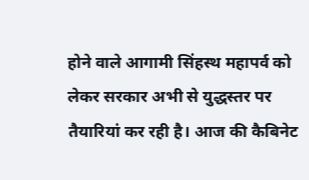होने वाले आगामी सिंहस्थ महापर्व को लेकर सरकार अभी से युद्धस्तर पर तैयारियां कर रही है। आज की कैबिनेट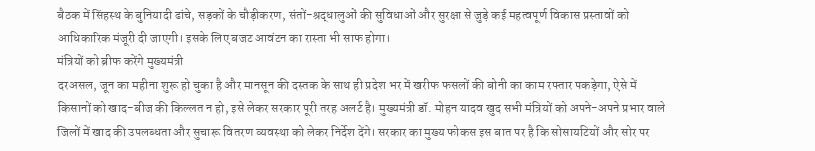बैठक में सिंहस्थ के बुनियादी ढांचे, सड़कों के चौड़ीकरण, संतों-श्रद्धालुओं की सुविधाओं और सुरक्षा से जुड़े कई महत्वपूर्ण विकास प्रस्तावों को आधिकारिक मंजूरी दी जाएगी। इसके लिए बजट आवंटन का रास्ता भी साफ होगा।
मंत्रियों को ब्रीफ करेंगे मुख्यमंत्री
दरअसल, जून का महीना शुरू हो चुका है और मानसून की दस्तक के साथ ही प्रदेश भर में खरीफ फसलों की बोनी का काम रफ्तार पकड़ेगा, ऐसे में किसानों को खाद-बीज की किल्लत न हो, इसे लेकर सरकार पूरी तरह अलर्ट है। मुख्यमंत्री डॉ. मोहन यादव खुद सभी मंत्रियों को अपने-अपने प्रभार वाले जिलों में खाद की उपलब्धता और सुचारू वितरण व्यवस्था को लेकर निर्देश देंगे। सरकार का मुख्य फोकस इस बात पर है कि सोसायटियों और सोर पर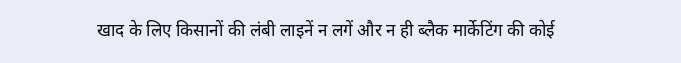खाद के लिए किसानों की लंबी लाइनें न लगें और न ही ब्लैक मार्केटिंग की कोई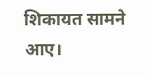शिकायत सामने आए।